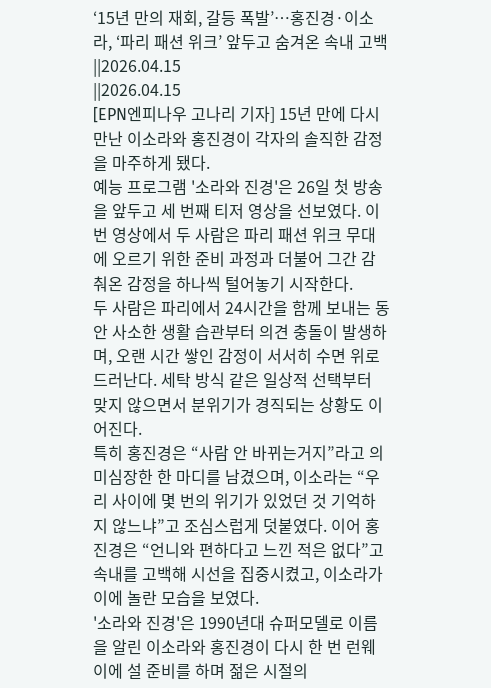‘15년 만의 재회, 갈등 폭발’…홍진경·이소라, ‘파리 패션 위크’ 앞두고 숨겨온 속내 고백
||2026.04.15
||2026.04.15
[EPN엔피나우 고나리 기자] 15년 만에 다시 만난 이소라와 홍진경이 각자의 솔직한 감정을 마주하게 됐다.
예능 프로그램 '소라와 진경'은 26일 첫 방송을 앞두고 세 번째 티저 영상을 선보였다. 이번 영상에서 두 사람은 파리 패션 위크 무대에 오르기 위한 준비 과정과 더불어 그간 감춰온 감정을 하나씩 털어놓기 시작한다.
두 사람은 파리에서 24시간을 함께 보내는 동안 사소한 생활 습관부터 의견 충돌이 발생하며, 오랜 시간 쌓인 감정이 서서히 수면 위로 드러난다. 세탁 방식 같은 일상적 선택부터 맞지 않으면서 분위기가 경직되는 상황도 이어진다.
특히 홍진경은 “사람 안 바뀌는거지”라고 의미심장한 한 마디를 남겼으며, 이소라는 “우리 사이에 몇 번의 위기가 있었던 것 기억하지 않느냐”고 조심스럽게 덧붙였다. 이어 홍진경은 “언니와 편하다고 느낀 적은 없다”고 속내를 고백해 시선을 집중시켰고, 이소라가 이에 놀란 모습을 보였다.
'소라와 진경'은 1990년대 슈퍼모델로 이름을 알린 이소라와 홍진경이 다시 한 번 런웨이에 설 준비를 하며 젊은 시절의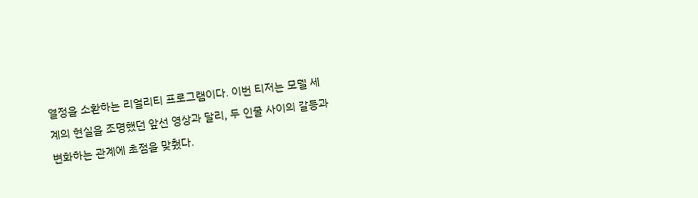열정을 소환하는 리얼리티 프로그램이다. 이번 티저는 모델 세계의 현실을 조명했던 앞선 영상과 달리, 두 인물 사이의 갈등과 변화하는 관계에 초점을 맞췄다.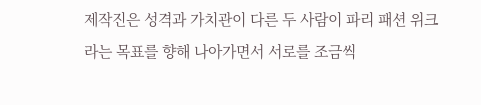제작진은 성격과 가치관이 다른 두 사람이 파리 패션 위크라는 목표를 향해 나아가면서 서로를 조금씩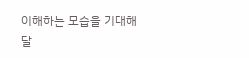이해하는 모습을 기대해 달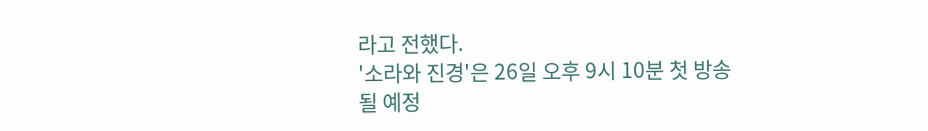라고 전했다.
'소라와 진경'은 26일 오후 9시 10분 첫 방송될 예정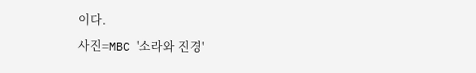이다.
사진=MBC '소라와 진경'